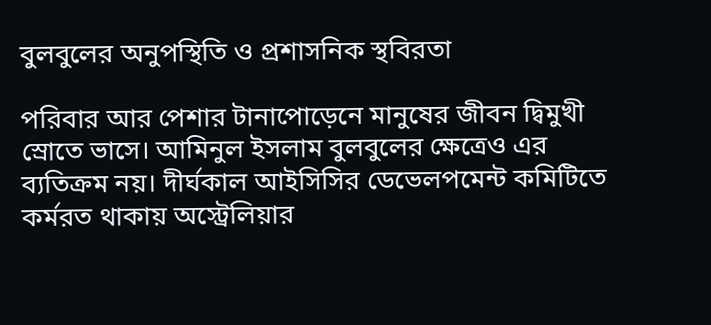বুলবুলের অনুপস্থিতি ও প্রশাসনিক স্থবিরতা

পরিবার আর পেশার টানাপোড়েনে মানুষের জীবন দ্বিমুখী স্রোতে ভাসে। আমিনুল ইসলাম বুলবুলের ক্ষেত্রেও এর ব্যতিক্রম নয়। দীর্ঘকাল আইসিসির ডেভেলপমেন্ট কমিটিতে কর্মরত থাকায় অস্ট্রেলিয়ার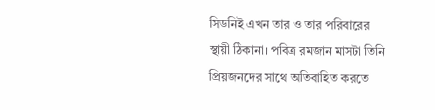সিডনিই এখন তার ও তার পরিবারের স্থায়ী ঠিকানা। পবিত্র রমজান মাসটা তিনি প্রিয়জনদের সাথে অতিবাহিত করতে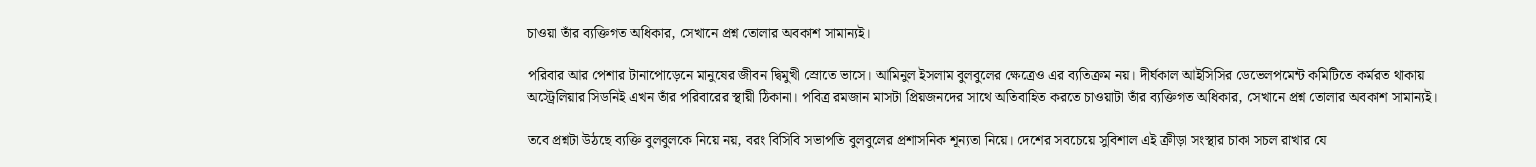চাওয়া তাঁর ব্যক্তিগত অধিকার, সেখানে প্রশ্ন তোলার অবকাশ সামান্যই।

পরিবার আর পেশার টানাপোড়েনে মানুষের জীবন দ্বিমুখী স্রোতে ভাসে। আমিনুল ইসলাম বুলবুলের ক্ষেত্রেও এর ব্যতিক্রম নয়। দীর্ঘকাল আইসিসির ডেভেলপমেন্ট কমিটিতে কর্মরত থাকায় অস্ট্রেলিয়ার সিডনিই এখন তাঁর পরিবারের স্থায়ী ঠিকানা। পবিত্র রমজান মাসটা প্রিয়জনদের সাথে অতিবাহিত করতে চাওয়াটা তাঁর ব্যক্তিগত অধিকার, সেখানে প্রশ্ন তোলার অবকাশ সামান্যই।

তবে প্রশ্নটা উঠছে ব্যক্তি বুলবুলকে নিয়ে নয়, বরং বিসিবি সভাপতি বুলবুলের প্রশাসনিক শূন্যতা নিয়ে। দেশের সবচেয়ে সুবিশাল এই ক্রীড়া সংস্থার চাকা সচল রাখার যে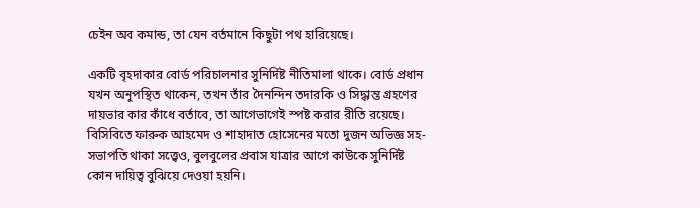চেইন অব কমান্ড, তা যেন বর্তমানে কিছুটা পথ হারিয়েছে।

একটি বৃহদাকার বোর্ড পরিচালনার সুনির্দিষ্ট নীতিমালা থাকে। বোর্ড প্রধান যখন অনুপস্থিত থাকেন, তখন তাঁর দৈনন্দিন তদারকি ও সিদ্ধান্ত গ্রহণের দায়ভার কার কাঁধে বর্তাবে, তা আগেভাগেই স্পষ্ট করার রীতি রয়েছে। বিসিবিতে ফারুক আহমেদ ও শাহাদাত হোসেনের মতো দুজন অভিজ্ঞ সহ-সভাপতি থাকা সত্ত্বেও, বুলবুলের প্রবাস যাত্রার আগে কাউকে সুনির্দিষ্ট কোন দায়িত্ব বুঝিয়ে দেওয়া হয়নি।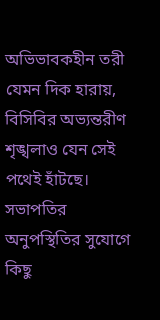অভিভাবকহীন তরী যেমন দিক হারায়, বিসিবির অভ্যন্তরীণ শৃঙ্খলাও যেন সেই পথেই হাঁটছে। সভাপতির অনুপস্থিতির সুযোগে কিছু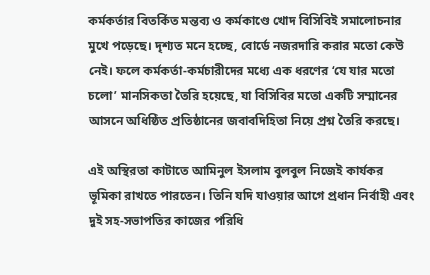কর্মকর্তার বিতর্কিত মন্তব্য ও কর্মকাণ্ডে খোদ বিসিবিই সমালোচনার মুখে পড়েছে। দৃশ্যত মনে হচ্ছে, বোর্ডে নজরদারি করার মতো কেউ নেই। ফলে কর্মকর্তা-কর্মচারীদের মধ্যে এক ধরণের ‘যে যার মতো চলো’ মানসিকতা তৈরি হয়েছে, যা বিসিবির মতো একটি সম্মানের আসনে অধিষ্ঠিত প্রতিষ্ঠানের জবাবদিহিতা নিয়ে প্রশ্ন তৈরি করছে।

এই অস্থিরতা কাটাতে আমিনুল ইসলাম বুলবুল নিজেই কার্যকর ভূমিকা রাখতে পারতেন। তিনি যদি যাওয়ার আগে প্রধান নির্বাহী এবং দুই সহ-সভাপতির কাজের পরিধি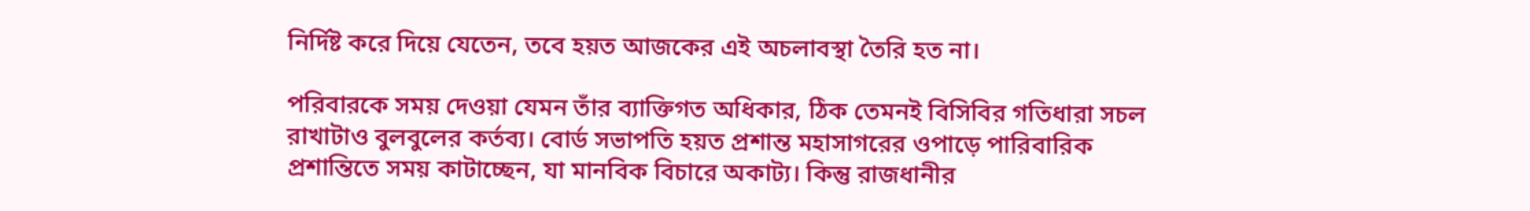নির্দিষ্ট করে দিয়ে যেতেন, তবে হয়ত আজকের এই অচলাবস্থা তৈরি হত না।

পরিবারকে সময় দেওয়া যেমন তাঁর ব্যাক্তিগত অধিকার, ঠিক তেমনই বিসিবির গতিধারা সচল রাখাটাও বুলবুলের কর্তব্য। বোর্ড সভাপতি হয়ত প্রশান্ত মহাসাগরের ওপাড়ে পারিবারিক প্রশান্তিতে সময় কাটাচ্ছেন, যা মানবিক বিচারে অকাট্য। কিন্তু রাজধানীর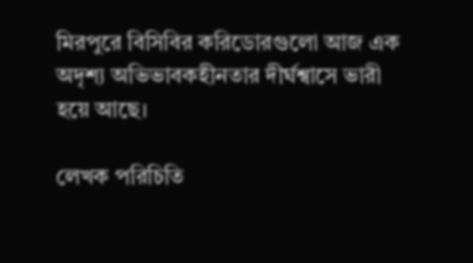মিরপুরে বিসিবির করিডোরগুলো আজ এক অদৃশ্য অভিভাবকহীনতার দীর্ঘশ্বাসে ভারী হয়ে আছে।

লেখক পরিচিতি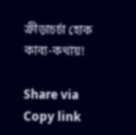ক্রীড়াচর্চা হোক কাব্য-কথায়!

Share via
Copy link